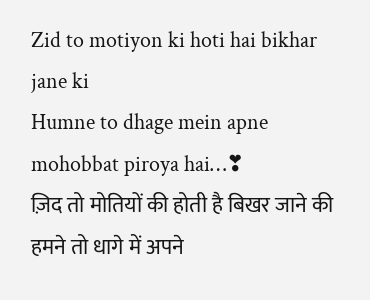Zid to motiyon ki hoti hai bikhar jane ki
Humne to dhage mein apne mohobbat piroya hai…❣
ज़िद तो मोतियों की होती है बिखर जाने की
हमने तो धागे में अपने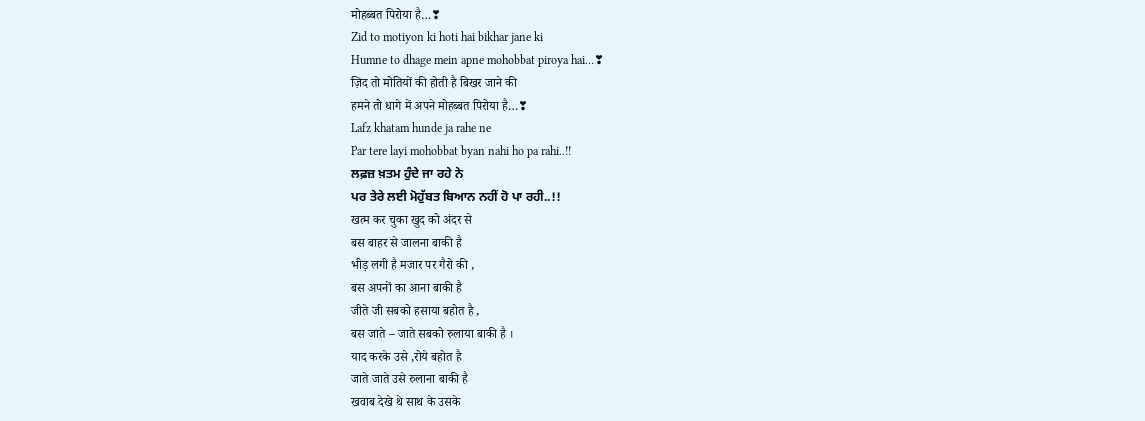मोहब्बत पिरोया है…❣
Zid to motiyon ki hoti hai bikhar jane ki
Humne to dhage mein apne mohobbat piroya hai…❣
ज़िद तो मोतियों की होती है बिखर जाने की
हमने तो धागे में अपने मोहब्बत पिरोया है…❣
Lafz khatam hunde ja rahe ne
Par tere layi mohobbat byan nahi ho pa rahi..!!
ਲਫ਼ਜ਼ ਖ਼ਤਮ ਹੁੰਦੇ ਜਾ ਰਹੇ ਨੇ
ਪਰ ਤੇਰੇ ਲਈ ਮੋਹੁੱਬਤ ਬਿਆਨ ਨਹੀਂ ਹੋ ਪਾ ਰਹੀ..!!
खत्म कर चुका खुद को अंदर से
बस बाहर से जालना बाकी है
भीड़ लगी है मजार पर गैरो की ,
बस अपनों का आना बाकी है
जीते जी सबको हसाया बहोत है ,
बस जाते – जाते सबको रुलाया बाकी है ।
याद करके उसे ,रोये बहोत है
जाते जाते उसे रुलाना बाकी है
खवाब देखे थे साथ के उसके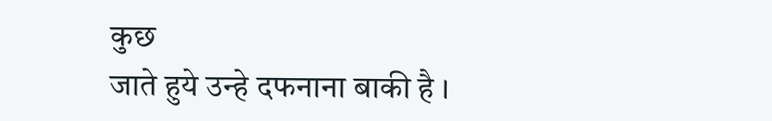कुछ
जाते हुये उन्हे दफनाना बाकी है ।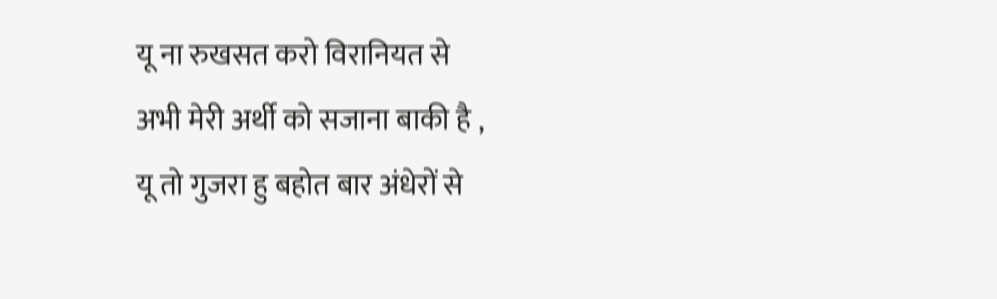यू ना रुखसत करो विरानियत से
अभी मेरी अर्थी को सजाना बाकी है ,
यू तो गुजरा हु बहोत बार अंधेरों से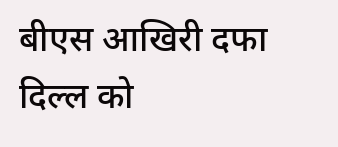बीएस आखिरी दफा दिल्ल को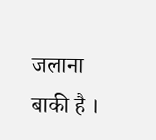जलाना बाकी है ।